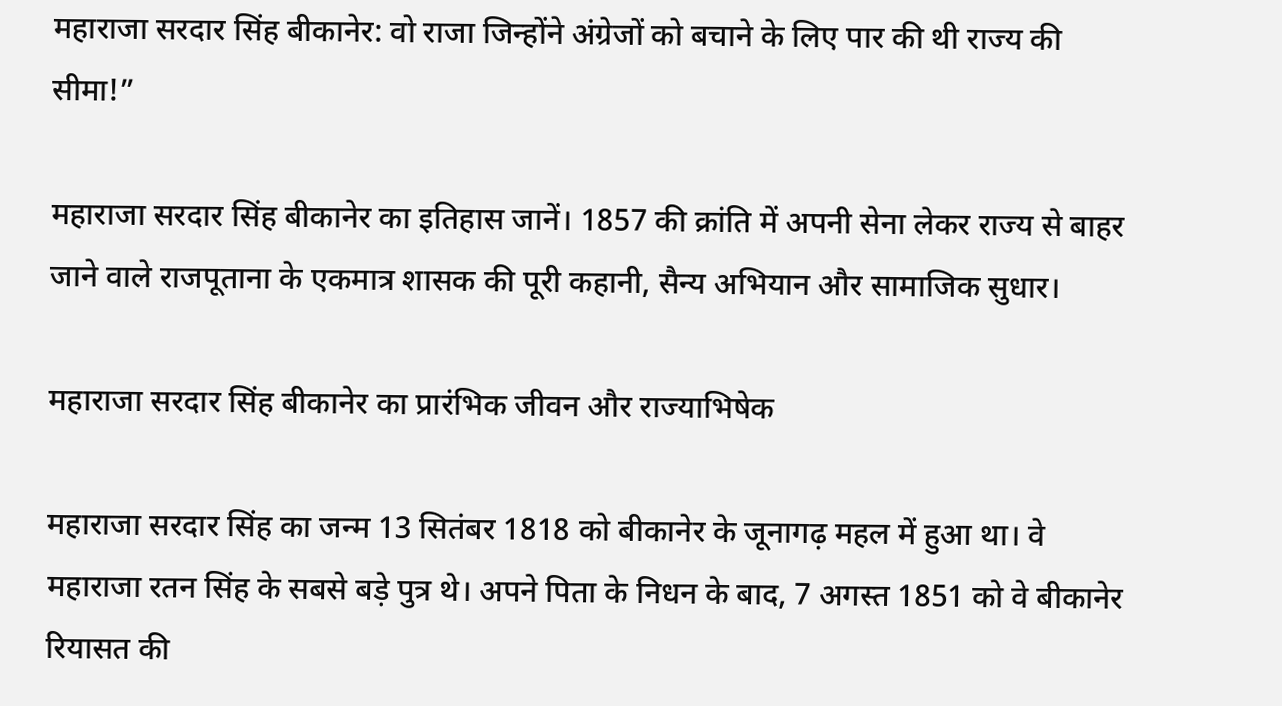महाराजा सरदार सिंह बीकानेर: वो राजा जिन्होंने अंग्रेजों को बचाने के लिए पार की थी राज्य की सीमा!”

महाराजा सरदार सिंह बीकानेर का इतिहास जानें। 1857 की क्रांति में अपनी सेना लेकर राज्य से बाहर जाने वाले राजपूताना के एकमात्र शासक की पूरी कहानी, सैन्य अभियान और सामाजिक सुधार।

महाराजा सरदार सिंह बीकानेर का प्रारंभिक जीवन और राज्याभिषेक

महाराजा सरदार सिंह का जन्म 13 सितंबर 1818 को बीकानेर के जूनागढ़ महल में हुआ था। वे महाराजा रतन सिंह के सबसे बड़े पुत्र थे। अपने पिता के निधन के बाद, 7 अगस्त 1851 को वे बीकानेर रियासत की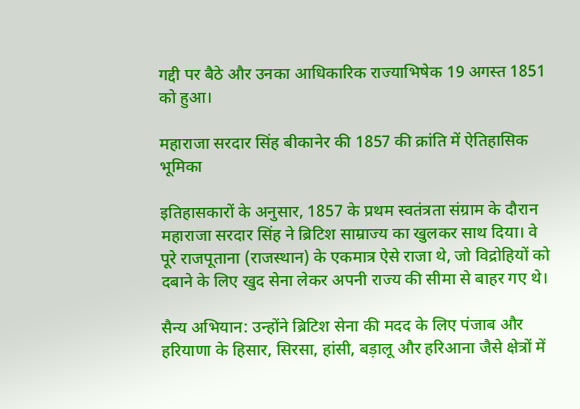गद्दी पर बैठे और उनका आधिकारिक राज्याभिषेक 19 अगस्त 1851 को हुआ।

महाराजा सरदार सिंह बीकानेर की 1857 की क्रांति में ऐतिहासिक भूमिका

इतिहासकारों के अनुसार, 1857 के प्रथम स्वतंत्रता संग्राम के दौरान महाराजा सरदार सिंह ने ब्रिटिश साम्राज्य का खुलकर साथ दिया। वे पूरे राजपूताना (राजस्थान) के एकमात्र ऐसे राजा थे, जो विद्रोहियों को दबाने के लिए खुद सेना लेकर अपनी राज्य की सीमा से बाहर गए थे।

सैन्य अभियान: उन्होंने ब्रिटिश सेना की मदद के लिए पंजाब और हरियाणा के हिसार, सिरसा, हांसी, बड़ालू और हरिआना जैसे क्षेत्रों में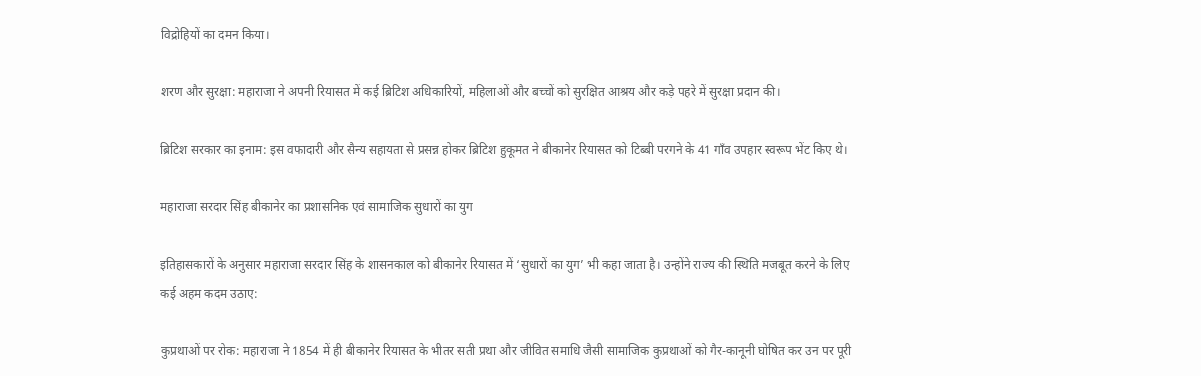विद्रोहियों का दमन किया।

शरण और सुरक्षा: महाराजा ने अपनी रियासत में कई ब्रिटिश अधिकारियों, महिलाओं और बच्चों को सुरक्षित आश्रय और कड़े पहरे में सुरक्षा प्रदान की।

ब्रिटिश सरकार का इनाम: इस वफादारी और सैन्य सहायता से प्रसन्न होकर ब्रिटिश हुकूमत ने बीकानेर रियासत को टिब्बी परगने के 41 गाँव उपहार स्वरूप भेंट किए थे।

महाराजा सरदार सिंह बीकानेर का प्रशासनिक एवं सामाजिक सुधारों का युग

इतिहासकारों के अनुसार महाराजा सरदार सिंह के शासनकाल को बीकानेर रियासत में ‘सुधारों का युग’ भी कहा जाता है। उन्होंने राज्य की स्थिति मजबूत करने के लिए कई अहम कदम उठाए:

कुप्रथाओं पर रोक: महाराजा ने 1854 में ही बीकानेर रियासत के भीतर सती प्रथा और जीवित समाधि जैसी सामाजिक कुप्रथाओं को गैर-कानूनी घोषित कर उन पर पूरी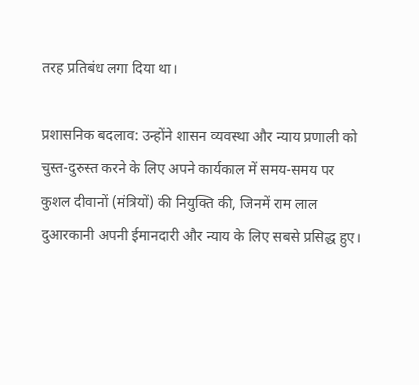तरह प्रतिबंध लगा दिया था।

प्रशासनिक बदलाव: उन्होंने शासन व्यवस्था और न्याय प्रणाली को चुस्त-दुरुस्त करने के लिए अपने कार्यकाल में समय-समय पर कुशल दीवानों (मंत्रियों) की नियुक्ति की, जिनमें राम लाल दुआरकानी अपनी ईमानदारी और न्याय के लिए सबसे प्रसिद्ध हुए।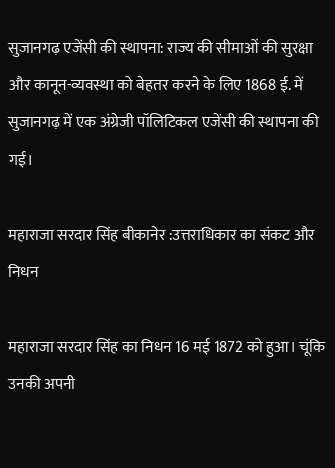सुजानगढ़ एजेंसी की स्थापना: राज्य की सीमाओं की सुरक्षा और कानून-व्यवस्था को बेहतर करने के लिए 1868 ई. में सुजानगढ़ में एक अंग्रेजी पॉलिटिकल एजेंसी की स्थापना की गई।

महाराजा सरदार सिंह बीकानेर :उत्तराधिकार का संकट और निधन

महाराजा सरदार सिंह का निधन 16 मई 1872 को हुआ। चूंकि उनकी अपनी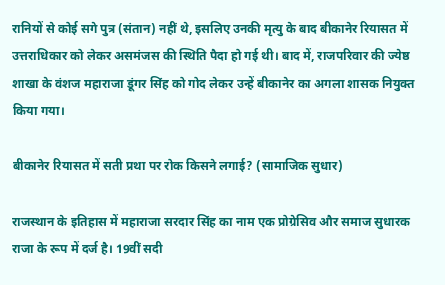रानियों से कोई सगे पुत्र (संतान) नहीं थे, इसलिए उनकी मृत्यु के बाद बीकानेर रियासत में उत्तराधिकार को लेकर असमंजस की स्थिति पैदा हो गई थी। बाद में, राजपरिवार की ज्येष्ठ शाखा के वंशज महाराजा डूंगर सिंह को गोद लेकर उन्हें बीकानेर का अगला शासक नियुक्त किया गया।

बीकानेर रियासत में सती प्रथा पर रोक किसने लगाई? (सामाजिक सुधार)

राजस्थान के इतिहास में महाराजा सरदार सिंह का नाम एक प्रोग्रेसिव और समाज सुधारक राजा के रूप में दर्ज है। 19वीं सदी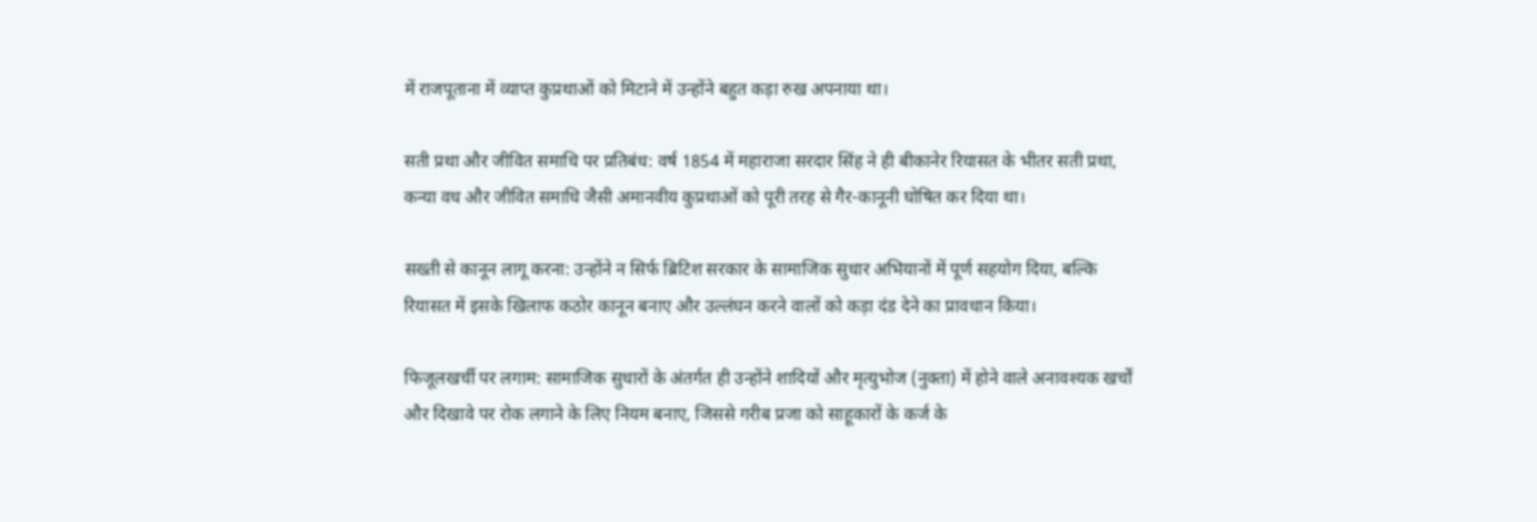में राजपूताना में व्याप्त कुप्रथाओं को मिटाने में उन्होंने बहुत कड़ा रुख अपनाया था।

सती प्रथा और जीवित समाधि पर प्रतिबंध: वर्ष 1854 में महाराजा सरदार सिंह ने ही बीकानेर रियासत के भीतर सती प्रथा, कन्या वध और जीवित समाधि जैसी अमानवीय कुप्रथाओं को पूरी तरह से गैर-कानूनी घोषित कर दिया था।

सख्ती से कानून लागू करना: उन्होंने न सिर्फ ब्रिटिश सरकार के सामाजिक सुधार अभियानों में पूर्ण सहयोग दिया, बल्कि रियासत में इसके खिलाफ कठोर कानून बनाए और उल्लंघन करने वालों को कड़ा दंड देने का प्रावधान किया।

फिजूलखर्ची पर लगाम: सामाजिक सुधारों के अंतर्गत ही उन्होंने शादियों और मृत्युभोज (नुक्ता) में होने वाले अनावश्यक खर्चों और दिखावे पर रोक लगाने के लिए नियम बनाए, जिससे गरीब प्रजा को साहूकारों के कर्ज के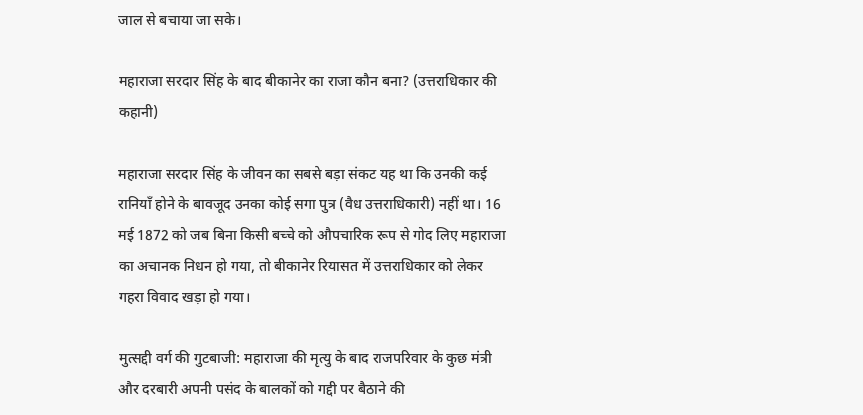जाल से बचाया जा सके।

महाराजा सरदार सिंह के बाद बीकानेर का राजा कौन बना? (उत्तराधिकार की कहानी)

महाराजा सरदार सिंह के जीवन का सबसे बड़ा संकट यह था कि उनकी कई रानियाँ होने के बावजूद उनका कोई सगा पुत्र (वैध उत्तराधिकारी) नहीं था। 16 मई 1872 को जब बिना किसी बच्चे को औपचारिक रूप से गोद लिए महाराजा का अचानक निधन हो गया, तो बीकानेर रियासत में उत्तराधिकार को लेकर गहरा विवाद खड़ा हो गया।

मुत्सद्दी वर्ग की गुटबाजी: महाराजा की मृत्यु के बाद राजपरिवार के कुछ मंत्री और दरबारी अपनी पसंद के बालकों को गद्दी पर बैठाने की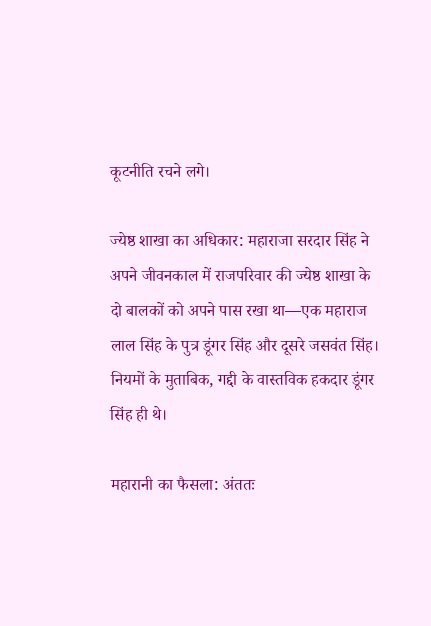कूटनीति रचने लगे।

ज्येष्ठ शाखा का अधिकार: महाराजा सरदार सिंह ने अपने जीवनकाल में राजपरिवार की ज्येष्ठ शाखा के दो बालकों को अपने पास रखा था—एक महाराज लाल सिंह के पुत्र डूंगर सिंह और दूसरे जसवंत सिंह। नियमों के मुताबिक, गद्दी के वास्तविक हकदार डूंगर सिंह ही थे।

महारानी का फैसला: अंततः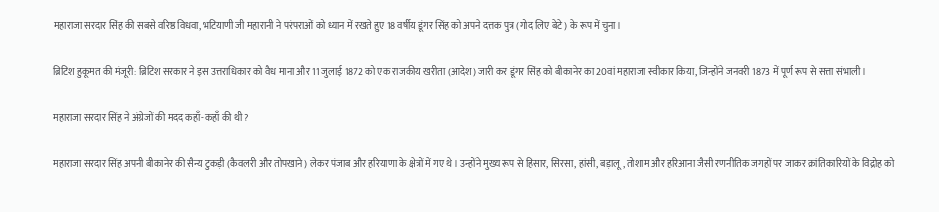महाराजा सरदार सिंह की सबसे वरिष्ठ विधवा, भटियाणी जी महारानी ने परंपराओं को ध्यान में रखते हुए 18 वर्षीय डूंगर सिंह को अपने दत्तक पुत्र (गोद लिए बेटे) के रूप में चुना।

ब्रिटिश हुकूमत की मंजूरी: ब्रिटिश सरकार ने इस उत्तराधिकार को वैध माना और 11 जुलाई 1872 को एक राजकीय खरीता (आदेश) जारी कर डूंगर सिंह को बीकानेर का 20वां महाराजा स्वीकार किया, जिन्होंने जनवरी 1873 में पूर्ण रूप से सत्ता संभाली।

महाराजा सरदार सिंह ने अंग्रेजों की मदद कहाँ-कहाँ की थी?

महाराजा सरदार सिंह अपनी बीकानेर की सैन्य टुकड़ी (कैवलरी और तोपखाने) लेकर पंजाब और हरियाणा के क्षेत्रों में गए थे। उन्होंने मुख्य रूप से हिसार, सिरसा, हांसी, बड़ालू, तोशाम और हरिआना जैसी रणनीतिक जगहों पर जाकर क्रांतिकारियों के विद्रोह को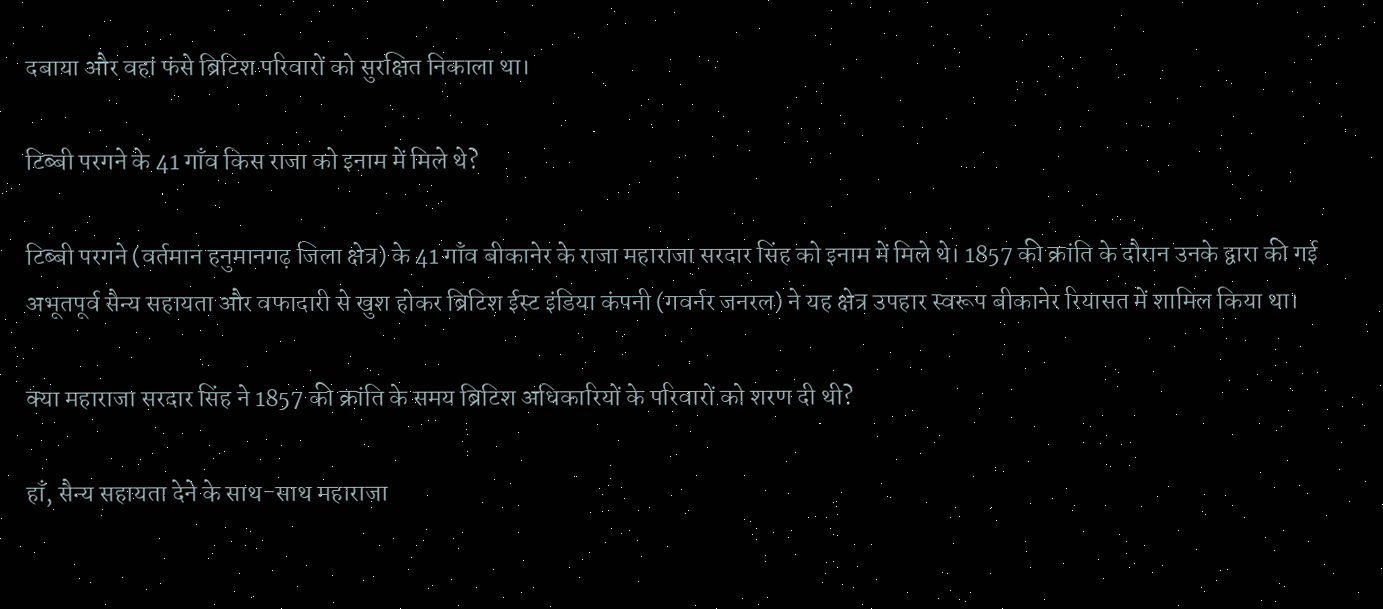दबाया और वहां फंसे ब्रिटिश परिवारों को सुरक्षित निकाला था।

टिब्बी परगने के 41 गाँव किस राजा को इनाम में मिले थे?

टिब्बी परगने (वर्तमान हनुमानगढ़ जिला क्षेत्र) के 41 गाँव बीकानेर के राजा महाराजा सरदार सिंह को इनाम में मिले थे। 1857 की क्रांति के दौरान उनके द्वारा की गई अभूतपूर्व सैन्य सहायता और वफादारी से खुश होकर ब्रिटिश ईस्ट इंडिया कंपनी (गवर्नर जनरल) ने यह क्षेत्र उपहार स्वरूप बीकानेर रियासत में शामिल किया था।

क्या महाराजा सरदार सिंह ने 1857 की क्रांति के समय ब्रिटिश अधिकारियों के परिवारों को शरण दी थी?

हाँ, सैन्य सहायता देने के साथ-साथ महाराजा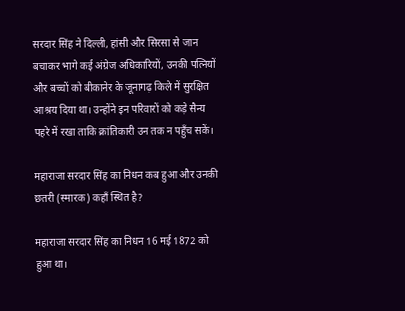सरदार सिंह ने दिल्ली, हांसी और सिरसा से जान बचाकर भागे कई अंग्रेज अधिकारियों, उनकी पत्नियों और बच्चों को बीकानेर के जूनागढ़ किले में सुरक्षित आश्रय दिया था। उन्होंने इन परिवारों को कड़े सैन्य पहरे में रखा ताकि क्रांतिकारी उन तक न पहुँच सकें।

महाराजा सरदार सिंह का निधन कब हुआ और उनकी छतरी (स्मारक) कहाँ स्थित है?

महाराजा सरदार सिंह का निधन 16 मई 1872 को हुआ था।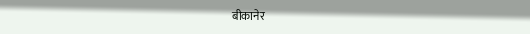बीकानेर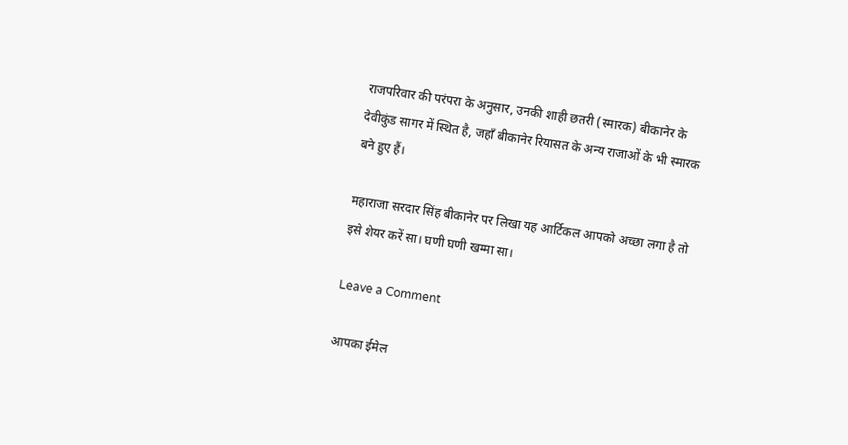राजपरिवार की परंपरा के अनुसार, उनकी शाही छतरी (स्मारक) बीकानेर के देवीकुंड सागर में स्थित है, जहाँ बीकानेर रियासत के अन्य राजाओं के भी स्मारक बने हुए हैं।

महाराजा सरदार सिंह बीकानेर पर लिखा यह आर्टिकल आपको अच्छा लगा है तो इसे शेयर करें सा। घणी घणी खम्मा सा।

Leave a Comment

आपका ईमेल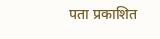पता प्रकाशित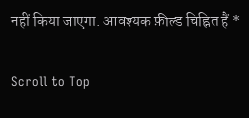नहीं किया जाएगा. आवश्यक फ़ील्ड चिह्नित हैं *

Scroll to Top